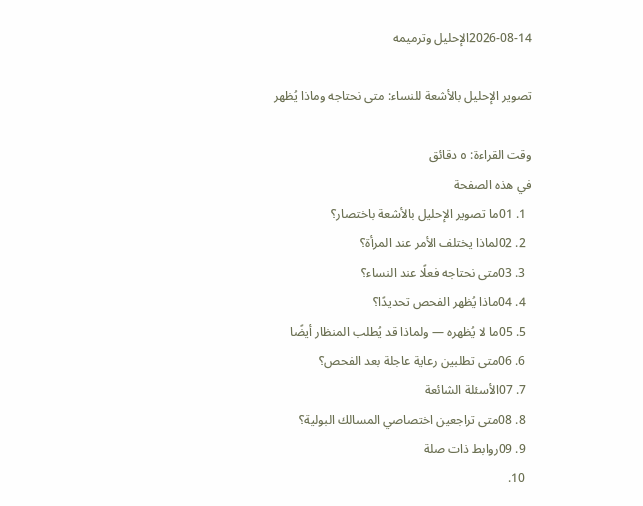2026-08-14الإحليل وترميمه

تصوير الإحليل بالأشعة للنساء: متى نحتاجه وماذا يُظهر

وقت القراءة: ٥ دقائق
في هذه الصفحة
  1. 01ما تصوير الإحليل بالأشعة باختصار؟
  2. 02لماذا يختلف الأمر عند المرأة؟
  3. 03متى نحتاجه فعلًا عند النساء؟
  4. 04ماذا يُظهر الفحص تحديدًا؟
  5. 05ما لا يُظهره — ولماذا قد يُطلب المنظار أيضًا
  6. 06متى تطلبين رعاية عاجلة بعد الفحص؟
  7. 07الأسئلة الشائعة
  8. 08متى تراجعين اختصاصي المسالك البولية؟
  9. 09روابط ذات صلة
  10.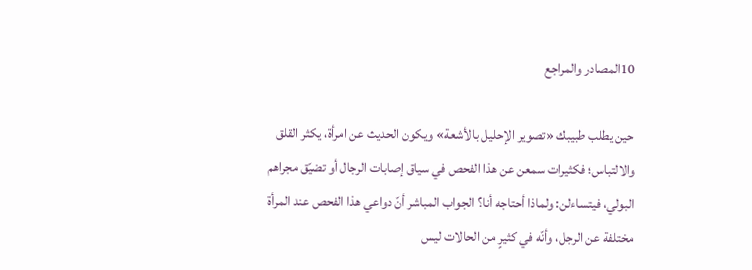10المصادر والمراجع

حين يطلب طبيبك «تصوير الإحليل بالأشعة» ويكون الحديث عن امرأة، يكثر القلق والالتباس؛ فكثيرات سمعن عن هذا الفحص في سياق إصابات الرجال أو تضيّق مجراهم البولي، فيتساءلن: ولماذا أحتاجه أنا؟ الجواب المباشر أنّ دواعي هذا الفحص عند المرأة مختلفة عن الرجل، وأنّه في كثيرٍ من الحالات ليس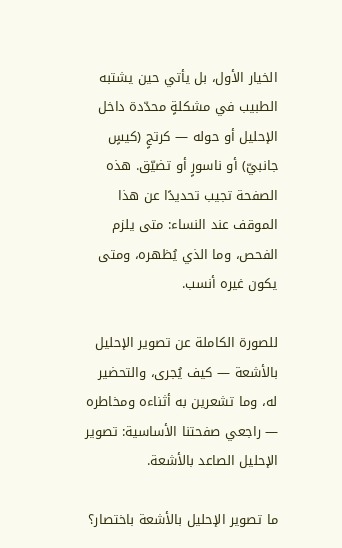الخيار الأول، بل يأتي حين يشتبه الطبيب في مشكلةٍ محدّدة داخل الإحليل أو حوله — كرتجٍ (كيسٍ جانبيّ) أو ناسورٍ أو تضيّق. هذه الصفحة تجيب تحديدًا عن هذا الموقف عند النساء: متى يلزم الفحص، وما الذي يُظهره، ومتى يكون غيره أنسب.

للصورة الكاملة عن تصوير الإحليل بالأشعة — كيف يُجرى، والتحضير له، وما تشعرين به أثناءه ومخاطره — راجعي صفحتنا الأساسية: تصوير الإحليل الصاعد بالأشعة.

ما تصوير الإحليل بالأشعة باختصار؟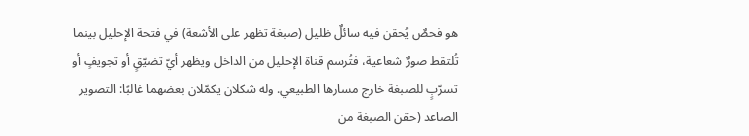هو فحصٌ يُحقن فيه سائلٌ ظليل (صبغة تظهر على الأشعة) في فتحة الإحليل بينما تُلتقط صورٌ شعاعية، فتُرسم قناة الإحليل من الداخل ويظهر أيّ تضيّقٍ أو تجويفٍ أو تسرّبٍ للصبغة خارج مسارها الطبيعي. وله شكلان يكمّلان بعضهما غالبًا: التصوير الصاعد (حقن الصبغة من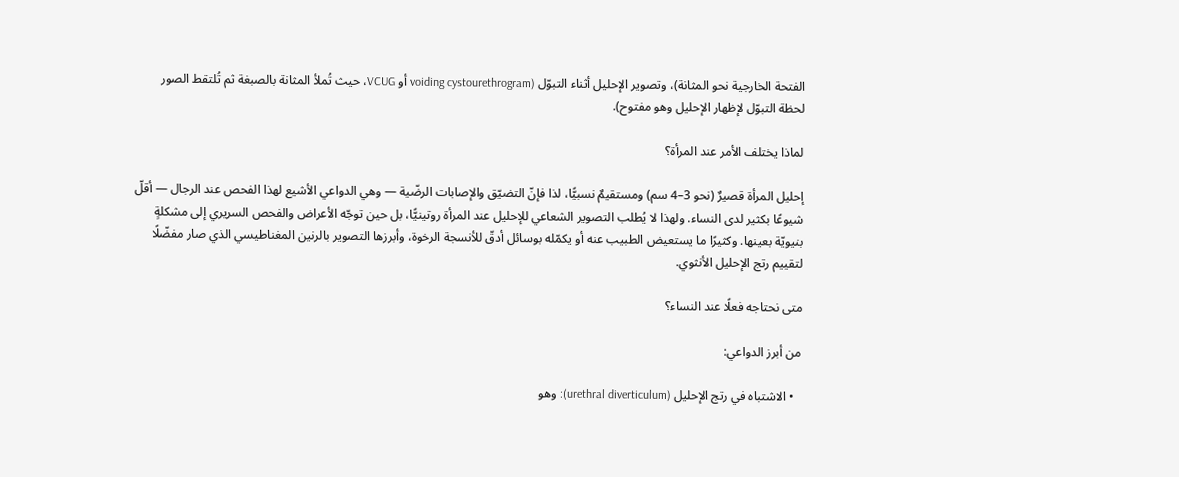الفتحة الخارجية نحو المثانة)، وتصوير الإحليل أثناء التبوّل (voiding cystourethrogram أو VCUG، حيث تُملأ المثانة بالصبغة ثم تُلتقط الصور لحظة التبوّل لإظهار الإحليل وهو مفتوح).

لماذا يختلف الأمر عند المرأة؟

إحليل المرأة قصيرٌ (نحو 3–4 سم) ومستقيمٌ نسبيًّا، لذا فإنّ التضيّق والإصابات الرضّية — وهي الدواعي الأشيع لهذا الفحص عند الرجال — أقلّ شيوعًا بكثير لدى النساء. ولهذا لا يُطلب التصوير الشعاعي للإحليل عند المرأة روتينيًّا، بل حين توجّه الأعراض والفحص السريري إلى مشكلةٍ بنيويّة بعينها. وكثيرًا ما يستعيض الطبيب عنه أو يكمّله بوسائل أدقّ للأنسجة الرخوة، وأبرزها التصوير بالرنين المغناطيسي الذي صار مفضّلًا لتقييم رتج الإحليل الأنثوي.

متى نحتاجه فعلًا عند النساء؟

من أبرز الدواعي:

  • الاشتباه في رتج الإحليل (urethral diverticulum): وهو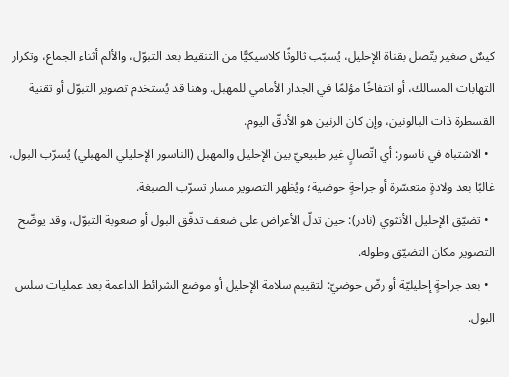كيسٌ صغير يتّصل بقناة الإحليل، يُسبّب ثالوثًا كلاسيكيًّا من التنقيط بعد التبوّل، والألم أثناء الجماع، وتكرار التهابات المسالك، أو انتفاخًا مؤلمًا في الجدار الأمامي للمهبل. وهنا قد يُستخدم تصوير التبوّل أو تقنية القسطرة ذات البالونين، وإن كان الرنين هو الأدقّ اليوم.
  • الاشتباه في ناسور: أي اتّصالٍ غير طبيعيّ بين الإحليل والمهبل (الناسور الإحليلي المهبلي) يُسرّب البول، غالبًا بعد ولادةٍ متعسّرة أو جراحةٍ حوضية؛ ويُظهر التصوير مسار تسرّب الصبغة.
  • تضيّق الإحليل الأنثوي (نادر): حين تدلّ الأعراض على ضعف تدفّق البول أو صعوبة التبوّل، وقد يوضّح التصوير مكان التضيّق وطوله.
  • بعد جراحةٍ إحليليّة أو رضّ حوضيّ: لتقييم سلامة الإحليل أو موضع الشرائط الداعمة بعد عمليات سلس البول.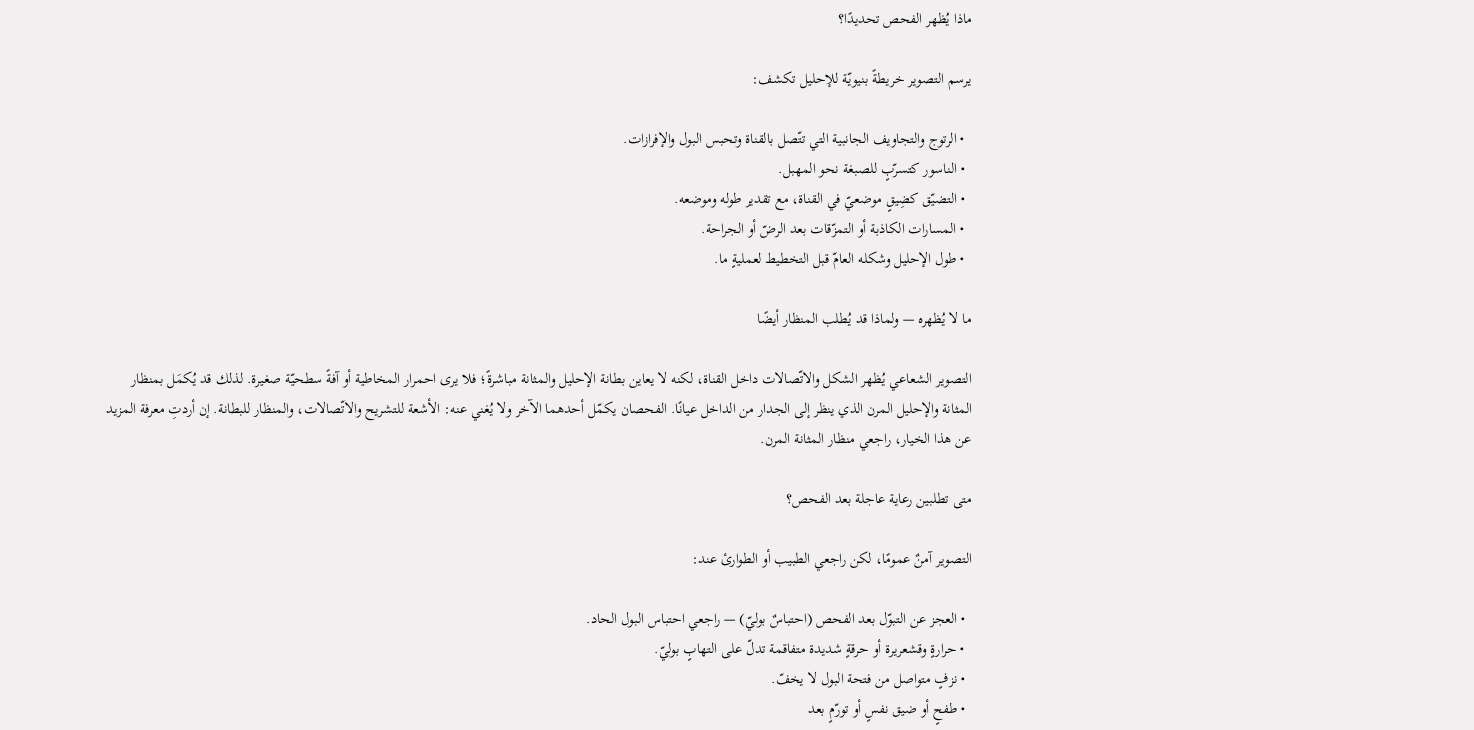ماذا يُظهر الفحص تحديدًا؟

يرسم التصوير خريطةً بنيويّة للإحليل تكشف:

  • الرتوج والتجاويف الجانبية التي تتّصل بالقناة وتحبس البول والإفرازات.
  • الناسور كتسرّبٍ للصبغة نحو المهبل.
  • التضيّق كضِيقٍ موضعيّ في القناة، مع تقدير طوله وموضعه.
  • المسارات الكاذبة أو التمزّقات بعد الرضّ أو الجراحة.
  • طول الإحليل وشكله العامّ قبل التخطيط لعمليةٍ ما.

ما لا يُظهره — ولماذا قد يُطلب المنظار أيضًا

التصوير الشعاعي يُظهر الشكل والاتّصالات داخل القناة، لكنه لا يعاين بطانة الإحليل والمثانة مباشرةً؛ فلا يرى احمرار المخاطية أو آفةً سطحيّة صغيرة. لذلك قد يُكمَل بمنظار المثانة والإحليل المرن الذي ينظر إلى الجدار من الداخل عيانًا. الفحصان يكمّل أحدهما الآخر ولا يُغني عنه: الأشعة للتشريح والاتّصالات، والمنظار للبطانة. إن أردتِ معرفة المزيد عن هذا الخيار، راجعي منظار المثانة المرن.

متى تطلبين رعاية عاجلة بعد الفحص؟

التصوير آمنٌ عمومًا، لكن راجعي الطبيب أو الطوارئ عند:

  • العجز عن التبوّل بعد الفحص (احتباسٌ بوليّ) — راجعي احتباس البول الحاد.
  • حرارةٍ وقشعريرة أو حرقةٍ شديدة متفاقمة تدلّ على التهابٍ بوليّ.
  • نزفٍ متواصل من فتحة البول لا يخفّ.
  • طفحٍ أو ضيق نفسٍ أو تورّمٍ بعد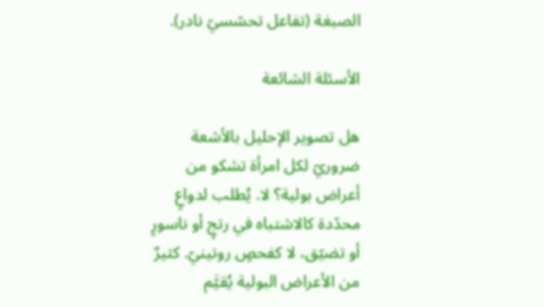الصبغة (تفاعل تحسّسيّ نادر).

الأسئلة الشائعة

هل تصوير الإحليل بالأشعة ضروريّ لكل امرأة تشكو من أعراض بولية؟ لا. يُطلب لدواعٍ محدّدة كالاشتباه في رتجٍ أو ناسورٍ أو تضيّق، لا كفحصٍ روتينيّ. كثيرٌ من الأعراض البولية يُقيَّم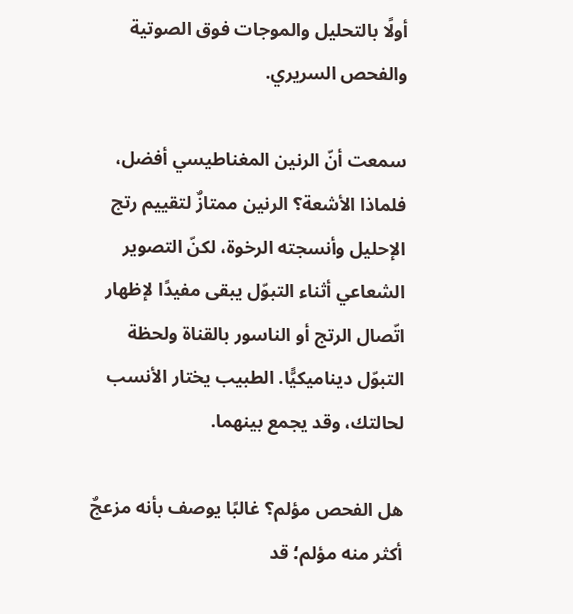أولًا بالتحليل والموجات فوق الصوتية والفحص السريري.

سمعت أنّ الرنين المغناطيسي أفضل، فلماذا الأشعة؟ الرنين ممتازٌ لتقييم رتج الإحليل وأنسجته الرخوة، لكنّ التصوير الشعاعي أثناء التبوّل يبقى مفيدًا لإظهار اتّصال الرتج أو الناسور بالقناة ولحظة التبوّل ديناميكيًّا. الطبيب يختار الأنسب لحالتك، وقد يجمع بينهما.

هل الفحص مؤلم؟ غالبًا يوصف بأنه مزعجٌ أكثر منه مؤلم؛ قد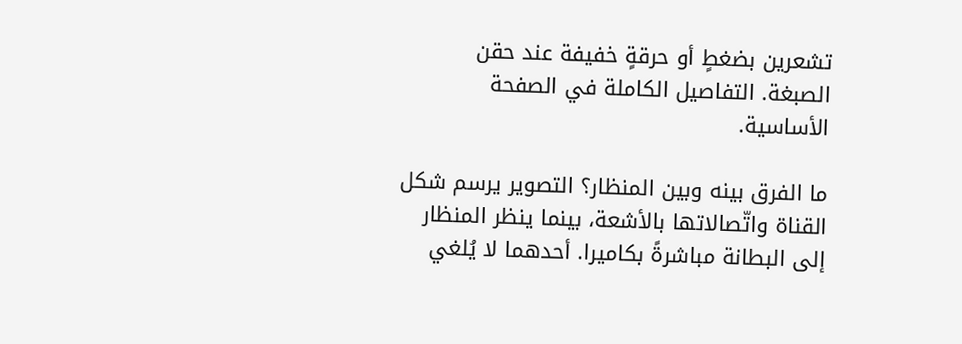تشعرين بضغطٍ أو حرقةٍ خفيفة عند حقن الصبغة. التفاصيل الكاملة في الصفحة الأساسية.

ما الفرق بينه وبين المنظار؟ التصوير يرسم شكل القناة واتّصالاتها بالأشعة، بينما ينظر المنظار إلى البطانة مباشرةً بكاميرا. أحدهما لا يُلغي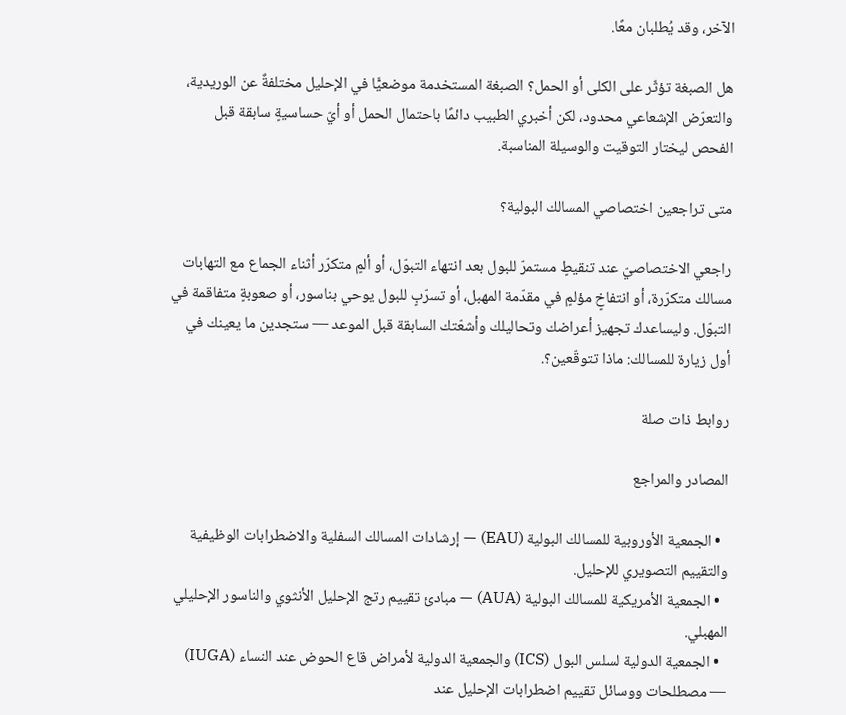الآخر، وقد يُطلبان معًا.

هل الصبغة تؤثّر على الكلى أو الحمل؟ الصبغة المستخدمة موضعيًّا في الإحليل مختلفةٌ عن الوريدية، والتعرّض الإشعاعي محدود، لكن أخبري الطبيب دائمًا باحتمال الحمل أو أيّ حساسيةٍ سابقة قبل الفحص ليختار التوقيت والوسيلة المناسبة.

متى تراجعين اختصاصي المسالك البولية؟

راجعي الاختصاصيّ عند تنقيطٍ مستمرّ للبول بعد انتهاء التبوّل، أو ألمٍ متكرّر أثناء الجماع مع التهابات مسالك متكرّرة، أو انتفاخٍ مؤلمٍ في مقدّمة المهبل، أو تسرّبٍ للبول يوحي بناسور، أو صعوبةٍ متفاقمة في التبوّل. وليساعدك تجهيز أعراضك وتحاليلك وأشعّتك السابقة قبل الموعد — ستجدين ما يعينك في أول زيارة للمسالك: ماذا تتوقّعين؟.

روابط ذات صلة

المصادر والمراجع

  • الجمعية الأوروبية للمسالك البولية (EAU) — إرشادات المسالك السفلية والاضطرابات الوظيفية والتقييم التصويري للإحليل.
  • الجمعية الأمريكية للمسالك البولية (AUA) — مبادئ تقييم رتج الإحليل الأنثوي والناسور الإحليلي المهبلي.
  • الجمعية الدولية لسلس البول (ICS) والجمعية الدولية لأمراض قاع الحوض عند النساء (IUGA) — مصطلحات ووسائل تقييم اضطرابات الإحليل عند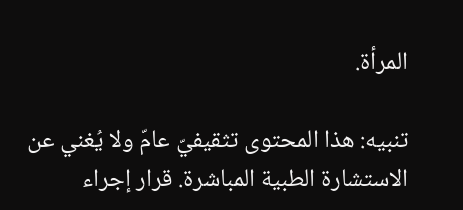المرأة.

تنبيه: هذا المحتوى تثقيفيّ عامّ ولا يُغني عن الاستشارة الطبية المباشرة. قرار إجراء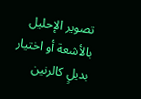تصوير الإحليل بالأشعة أو اختيار بديلٍ كالرنين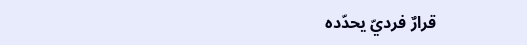قرارٌ فرديّ يحدّده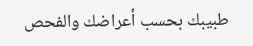طبيبك بحسب أعراضك والفحص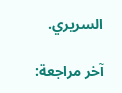السريري.

آخر مراجعة: